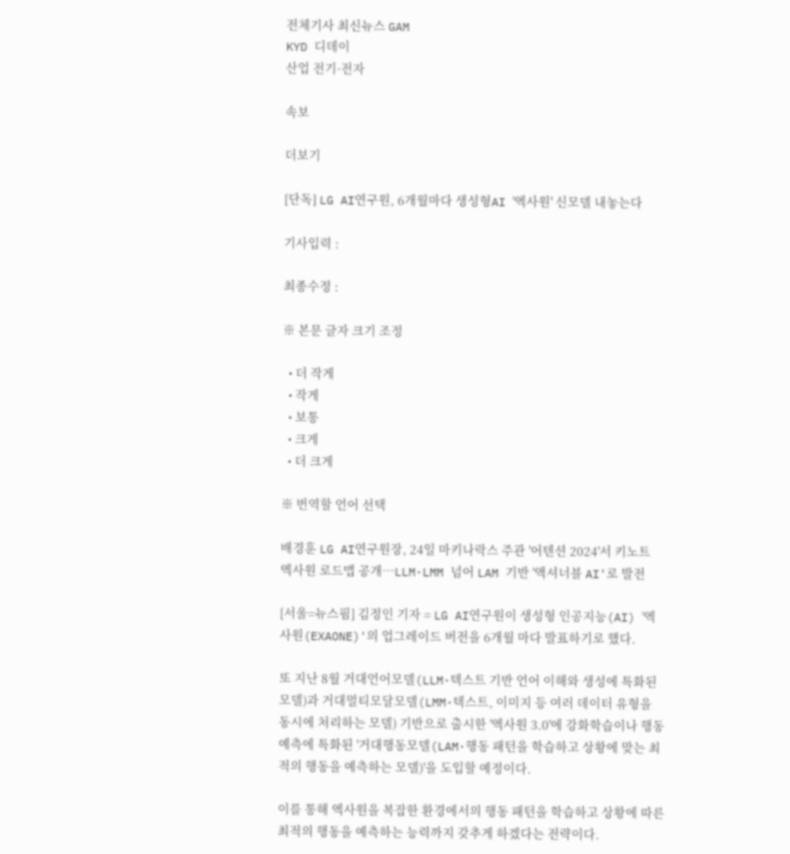전체기사 최신뉴스 GAM
KYD 디데이
산업 전기·전자

속보

더보기

[단독] LG AI연구원, 6개월마다 생성형AI '엑사원' 신모델 내놓는다

기사입력 :

최종수정 :

※ 본문 글자 크기 조정

  • 더 작게
  • 작게
  • 보통
  • 크게
  • 더 크게

※ 번역할 언어 선택

배경훈 LG AI연구원장, 24일 마키나락스 주관 '어텐션 2024'서 키노트
엑사원 로드맵 공개…LLM·LMM 넘어 LAM 기반 '액셔너블 AI'로 발전

[서울=뉴스핌] 김정인 기자 = LG AI연구원이 생성형 인공지능(AI) '엑사원(EXAONE)'의 업그레이드 버전을 6개월 마다 발표하기로 했다.

또 지난 8월 거대언어모델(LLM·텍스트 기반 언어 이해와 생성에 특화된 모델)과 거대멀티모달모델(LMM·텍스트, 이미지 등 여러 데이터 유형을 동시에 처리하는 모델) 기반으로 출시한 '엑사원 3.0'에 강화학습이나 행동 예측에 특화된 '거대행동모델(LAM·행동 패턴을 학습하고 상황에 맞는 최적의 행동을 예측하는 모델)'을 도입할 예정이다.

이를 통해 엑사원을 복잡한 환경에서의 행동 패턴을 학습하고 상황에 따른 최적의 행동을 예측하는 능력까지 갖추게 하겠다는 전략이다.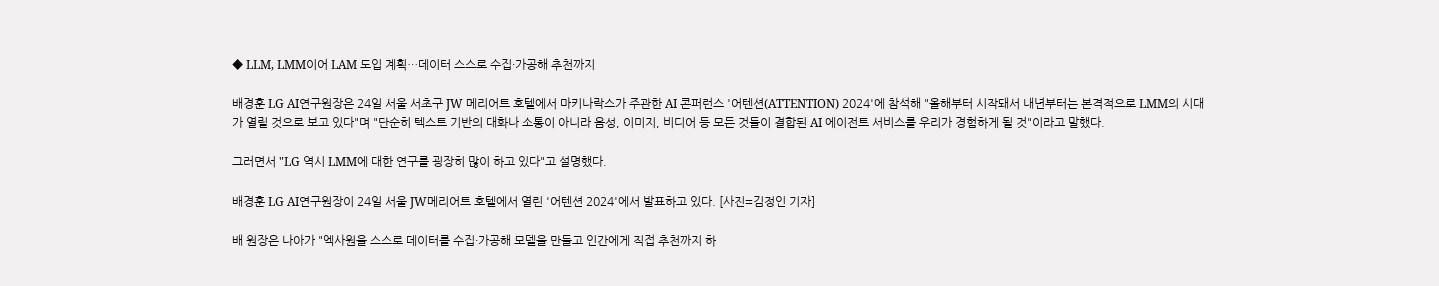◆ LLM, LMM이어 LAM 도입 계획…데이터 스스로 수집·가공해 추천까지

배경훈 LG AI연구원장은 24일 서울 서초구 JW 메리어트 호텔에서 마키나락스가 주관한 AI 콘퍼런스 '어텐션(ATTENTION) 2024'에 참석해 "올해부터 시작돼서 내년부터는 본격적으로 LMM의 시대가 열릴 것으로 보고 있다"며 "단순히 텍스트 기반의 대화나 소통이 아니라 음성, 이미지, 비디어 등 모든 것들이 결합된 AI 에이전트 서비스를 우리가 경험하게 될 것"이라고 말했다.

그러면서 "LG 역시 LMM에 대한 연구를 굉장히 많이 하고 있다"고 설명했다.

배경훈 LG AI연구원장이 24일 서울 JW메리어트 호텔에서 열린 '어텐션 2024'에서 발표하고 있다. [사진=김정인 기자]

배 원장은 나아가 "엑사원을 스스로 데이터를 수집·가공해 모델을 만들고 인간에게 직접 추천까지 하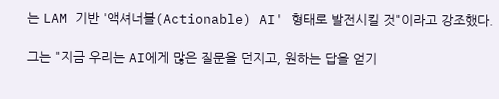는 LAM 기반 '액셔너블(Actionable) AI' 형태로 발전시킬 것"이라고 강조했다.

그는 "지금 우리는 AI에게 많은 질문을 던지고, 원하는 답을 얻기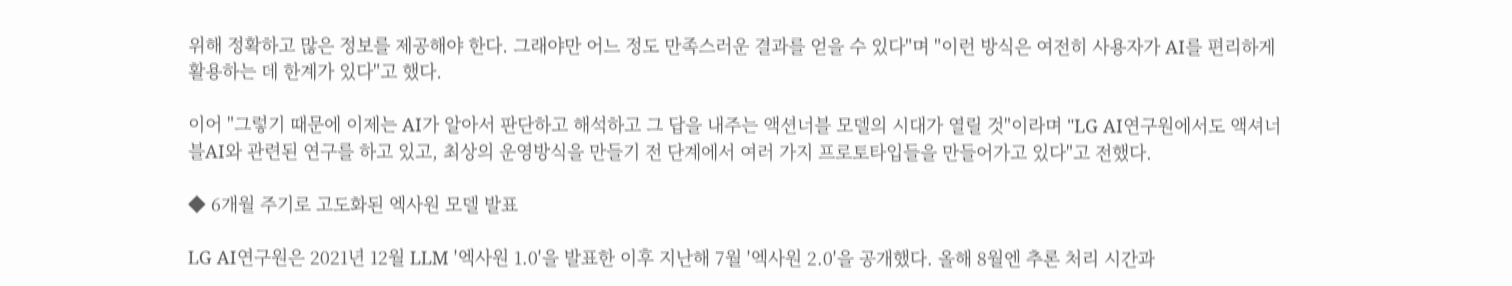위해 정확하고 많은 정보를 제공해야 한다. 그래야만 어느 정도 만족스러운 결과를 얻을 수 있다"며 "이런 방식은 여전히 사용자가 AI를 편리하게 활용하는 데 한계가 있다"고 했다.

이어 "그렇기 때문에 이제는 AI가 알아서 판단하고 해석하고 그 답을 내주는 액션너블 모델의 시대가 열릴 것"이라며 "LG AI연구원에서도 액셔너블AI와 관련된 연구를 하고 있고, 최상의 운영방식을 만들기 전 단계에서 여러 가지 프로토타입들을 만들어가고 있다"고 전했다.

◆ 6개월 주기로 고도화된 엑사원 모델 발표

LG AI연구원은 2021년 12월 LLM '엑사원 1.0'을 발표한 이후 지난해 7월 '엑사원 2.0'을 공개했다. 올해 8월엔 추론 처리 시간과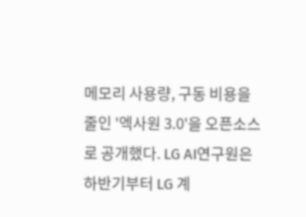메모리 사용량, 구동 비용을 줄인 '엑사원 3.0'을 오픈소스로 공개했다. LG AI연구원은 하반기부터 LG 계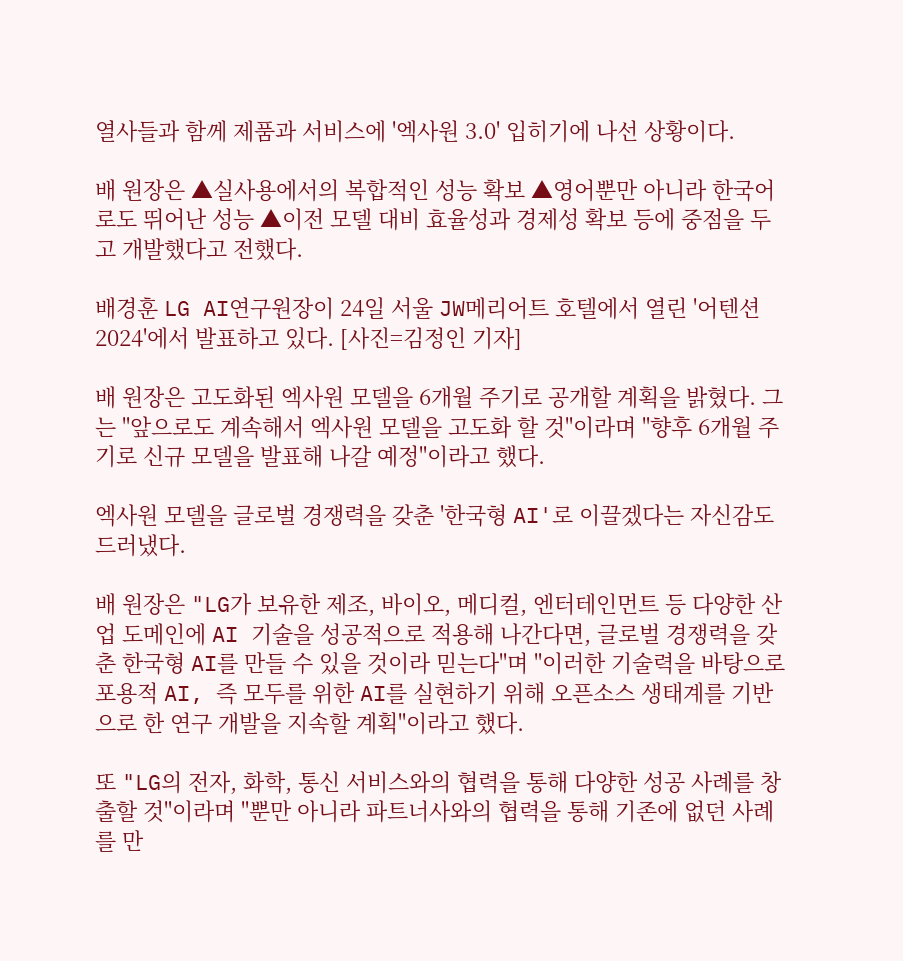열사들과 함께 제품과 서비스에 '엑사원 3.0' 입히기에 나선 상황이다.

배 원장은 ▲실사용에서의 복합적인 성능 확보 ▲영어뿐만 아니라 한국어로도 뛰어난 성능 ▲이전 모델 대비 효율성과 경제성 확보 등에 중점을 두고 개발했다고 전했다.

배경훈 LG AI연구원장이 24일 서울 JW메리어트 호텔에서 열린 '어텐션 2024'에서 발표하고 있다. [사진=김정인 기자]

배 원장은 고도화된 엑사원 모델을 6개월 주기로 공개할 계획을 밝혔다. 그는 "앞으로도 계속해서 엑사원 모델을 고도화 할 것"이라며 "향후 6개월 주기로 신규 모델을 발표해 나갈 예정"이라고 했다.

엑사원 모델을 글로벌 경쟁력을 갖춘 '한국형 AI'로 이끌겠다는 자신감도 드러냈다.

배 원장은 "LG가 보유한 제조, 바이오, 메디컬, 엔터테인먼트 등 다양한 산업 도메인에 AI 기술을 성공적으로 적용해 나간다면, 글로벌 경쟁력을 갖춘 한국형 AI를 만들 수 있을 것이라 믿는다"며 "이러한 기술력을 바탕으로 포용적 AI, 즉 모두를 위한 AI를 실현하기 위해 오픈소스 생태계를 기반으로 한 연구 개발을 지속할 계획"이라고 했다.

또 "LG의 전자, 화학, 통신 서비스와의 협력을 통해 다양한 성공 사례를 창출할 것"이라며 "뿐만 아니라 파트너사와의 협력을 통해 기존에 없던 사례를 만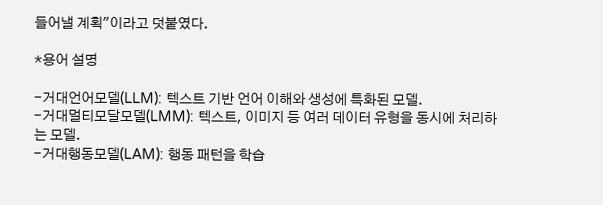들어낼 계획"이라고 덧붙였다.

*용어 설명

-거대언어모델(LLM): 텍스트 기반 언어 이해와 생성에 특화된 모델.
-거대멀티모달모델(LMM): 텍스트, 이미지 등 여러 데이터 유형을 동시에 처리하는 모델.
-거대행동모델(LAM): 행동 패턴을 학습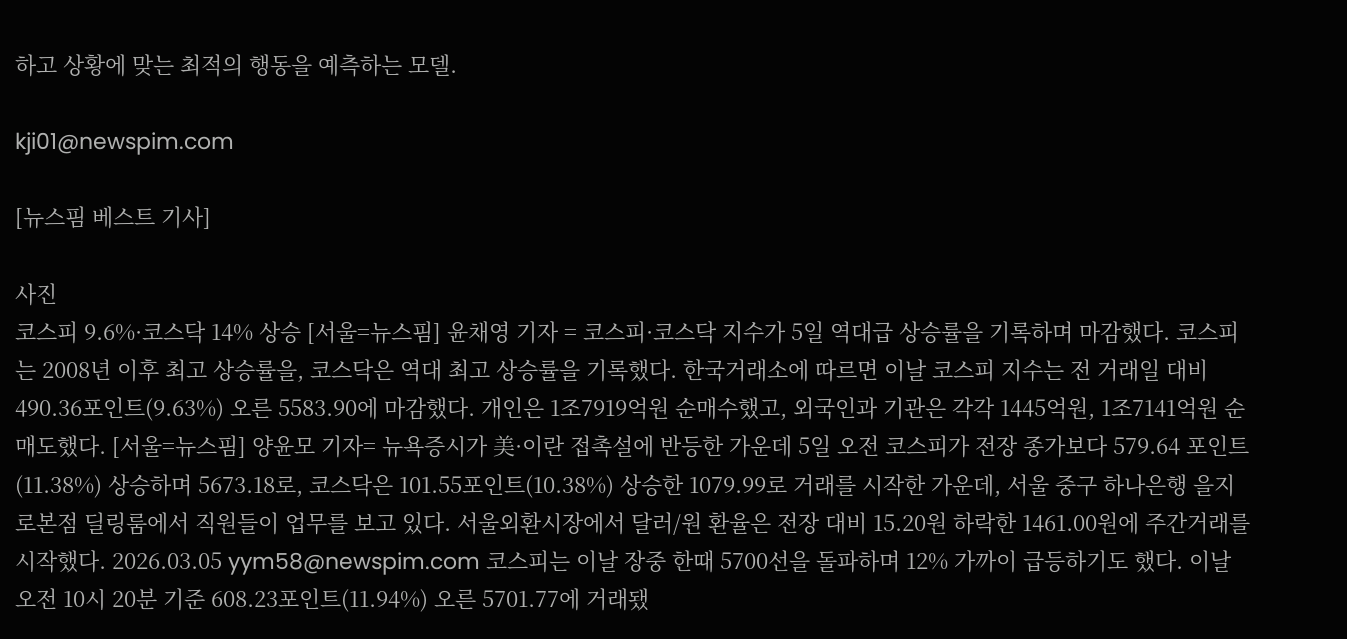하고 상황에 맞는 최적의 행동을 예측하는 모델.

kji01@newspim.com

[뉴스핌 베스트 기사]

사진
코스피 9.6%·코스닥 14% 상승 [서울=뉴스핌] 윤채영 기자 = 코스피·코스닥 지수가 5일 역대급 상승률을 기록하며 마감했다. 코스피는 2008년 이후 최고 상승률을, 코스닥은 역대 최고 상승률을 기록했다. 한국거래소에 따르면 이날 코스피 지수는 전 거래일 대비 490.36포인트(9.63%) 오른 5583.90에 마감했다. 개인은 1조7919억원 순매수했고, 외국인과 기관은 각각 1445억원, 1조7141억원 순매도했다. [서울=뉴스핌] 양윤모 기자= 뉴욕증시가 美·이란 접촉설에 반등한 가운데 5일 오전 코스피가 전장 종가보다 579.64 포인트(11.38%) 상승하며 5673.18로, 코스닥은 101.55포인트(10.38%) 상승한 1079.99로 거래를 시작한 가운데, 서울 중구 하나은행 을지로본점 딜링룸에서 직원들이 업무를 보고 있다. 서울외환시장에서 달러/원 환율은 전장 대비 15.20원 하락한 1461.00원에 주간거래를 시작했다. 2026.03.05 yym58@newspim.com 코스피는 이날 장중 한때 5700선을 돌파하며 12% 가까이 급등하기도 했다. 이날 오전 10시 20분 기준 608.23포인트(11.94%) 오른 5701.77에 거래됐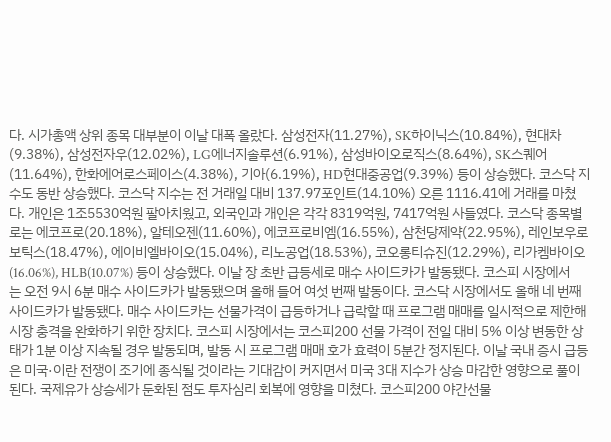다. 시가총액 상위 종목 대부분이 이날 대폭 올랐다. 삼성전자(11.27%), SK하이닉스(10.84%), 현대차(9.38%), 삼성전자우(12.02%), LG에너지솔루션(6.91%), 삼성바이오로직스(8.64%), SK스퀘어(11.64%), 한화에어로스페이스(4.38%), 기아(6.19%), HD현대중공업(9.39%) 등이 상승했다. 코스닥 지수도 동반 상승했다. 코스닥 지수는 전 거래일 대비 137.97포인트(14.10%) 오른 1116.41에 거래를 마쳤다. 개인은 1조5530억원 팔아치웠고, 외국인과 개인은 각각 8319억원, 7417억원 사들였다. 코스닥 종목별로는 에코프로(20.18%), 알테오젠(11.60%), 에코프로비엠(16.55%), 삼천당제약(22.95%), 레인보우로보틱스(18.47%), 에이비엘바이오(15.04%), 리노공업(18.53%), 코오롱티슈진(12.29%), 리가켐바이오(16.06%), HLB(10.07%) 등이 상승했다. 이날 장 초반 급등세로 매수 사이드카가 발동됐다. 코스피 시장에서는 오전 9시 6분 매수 사이드카가 발동됐으며 올해 들어 여섯 번째 발동이다. 코스닥 시장에서도 올해 네 번째 사이드카가 발동됐다. 매수 사이드카는 선물가격이 급등하거나 급락할 때 프로그램 매매를 일시적으로 제한해 시장 충격을 완화하기 위한 장치다. 코스피 시장에서는 코스피200 선물 가격이 전일 대비 5% 이상 변동한 상태가 1분 이상 지속될 경우 발동되며, 발동 시 프로그램 매매 호가 효력이 5분간 정지된다. 이날 국내 증시 급등은 미국·이란 전쟁이 조기에 종식될 것이라는 기대감이 커지면서 미국 3대 지수가 상승 마감한 영향으로 풀이된다. 국제유가 상승세가 둔화된 점도 투자심리 회복에 영향을 미쳤다. 코스피200 야간선물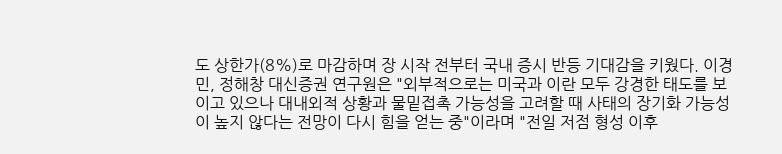도 상한가(8%)로 마감하며 장 시작 전부터 국내 증시 반등 기대감을 키웠다. 이경민, 정해창 대신증권 연구원은 "외부적으로는 미국과 이란 모두 강경한 태도를 보이고 있으나 대내외적 상황과 물밑접촉 가능성을 고려할 때 사태의 장기화 가능성이 높지 않다는 전망이 다시 힘을 얻는 중"이라며 "전일 저점 형성 이후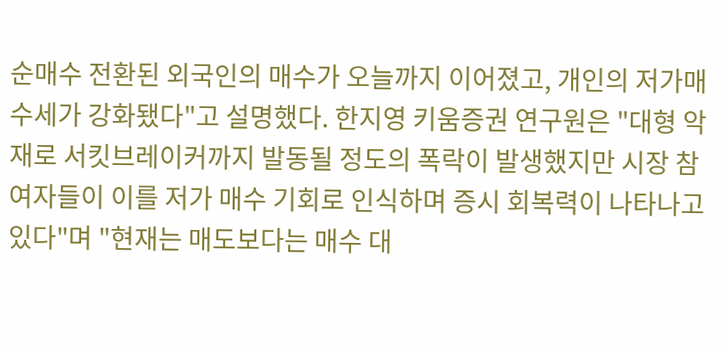순매수 전환된 외국인의 매수가 오늘까지 이어졌고, 개인의 저가매수세가 강화됐다"고 설명했다. 한지영 키움증권 연구원은 "대형 악재로 서킷브레이커까지 발동될 정도의 폭락이 발생했지만 시장 참여자들이 이를 저가 매수 기회로 인식하며 증시 회복력이 나타나고 있다"며 "현재는 매도보다는 매수 대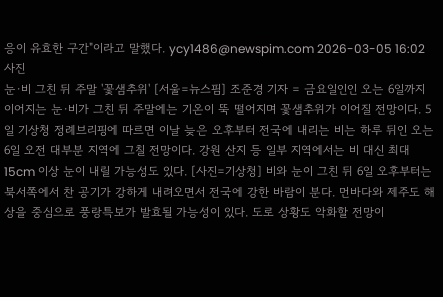응이 유효한 구간"이라고 말했다. ycy1486@newspim.com 2026-03-05 16:02
사진
눈·비 그친 뒤 주말 '꽃샘추위' [서울=뉴스핌] 조준경 기자 = 금요일인인 오는 6일까지 이어지는 눈·비가 그친 뒤 주말에는 기온이 뚝 떨어지며 꽃샘추위가 이어질 전망이다. 5일 기상청 정례브리핑에 따르면 이날 늦은 오후부터 전국에 내리는 비는 하루 뒤인 오는 6일 오전 대부분 지역에 그칠 전망이다. 강원 산지 등 일부 지역에서는 비 대신 최대 15cm 이상 눈이 내릴 가능성도 있다. [사진=기상청] 비와 눈이 그친 뒤 6일 오후부터는 북서쪽에서 찬 공기가 강하게 내려오면서 전국에 강한 바람이 분다. 먼바다와 제주도 해상을 중심으로 풍랑특보가 발효될 가능성이 있다. 도로 상황도 악화할 전망이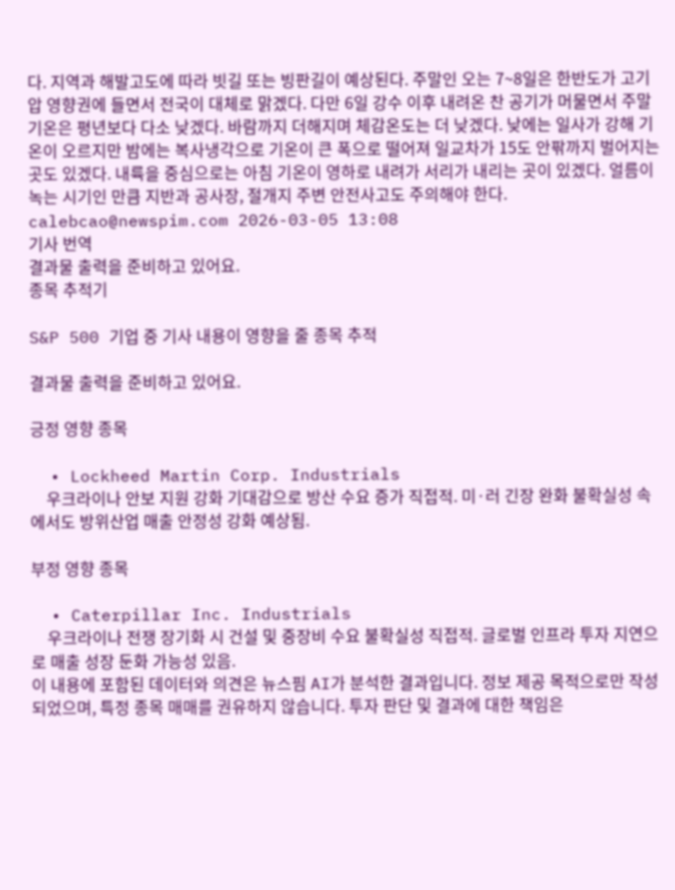다. 지역과 해발고도에 따라 빗길 또는 빙판길이 예상된다. 주말인 오는 7~8일은 한반도가 고기압 영향권에 들면서 전국이 대체로 맑겠다. 다만 6일 강수 이후 내려온 찬 공기가 머물면서 주말 기온은 평년보다 다소 낮겠다. 바람까지 더해지며 체감온도는 더 낮겠다. 낮에는 일사가 강해 기온이 오르지만 밤에는 복사냉각으로 기온이 큰 폭으로 떨어져 일교차가 15도 안팎까지 벌어지는 곳도 있겠다. 내륙을 중심으로는 아침 기온이 영하로 내려가 서리가 내리는 곳이 있겠다. 얼름이 녹는 시기인 만큼 지반과 공사장, 절개지 주변 안전사고도 주의해야 한다. calebcao@newspim.com 2026-03-05 13:08
기사 번역
결과물 출력을 준비하고 있어요.
종목 추적기

S&P 500 기업 중 기사 내용이 영향을 줄 종목 추적

결과물 출력을 준비하고 있어요.

긍정 영향 종목

  • Lockheed Martin Corp. Industrials
    우크라이나 안보 지원 강화 기대감으로 방산 수요 증가 직접적. 미·러 긴장 완화 불확실성 속에서도 방위산업 매출 안정성 강화 예상됨.

부정 영향 종목

  • Caterpillar Inc. Industrials
    우크라이나 전쟁 장기화 시 건설 및 중장비 수요 불확실성 직접적. 글로벌 인프라 투자 지연으로 매출 성장 둔화 가능성 있음.
이 내용에 포함된 데이터와 의견은 뉴스핌 AI가 분석한 결과입니다. 정보 제공 목적으로만 작성되었으며, 특정 종목 매매를 권유하지 않습니다. 투자 판단 및 결과에 대한 책임은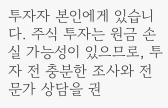투자자 본인에게 있습니다. 주식 투자는 원금 손실 가능성이 있으므로, 투자 전 충분한 조사와 전문가 상담을 권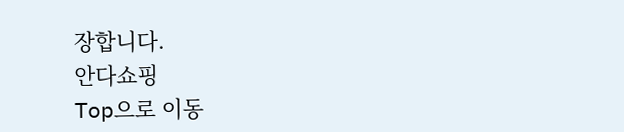장합니다.
안다쇼핑
Top으로 이동